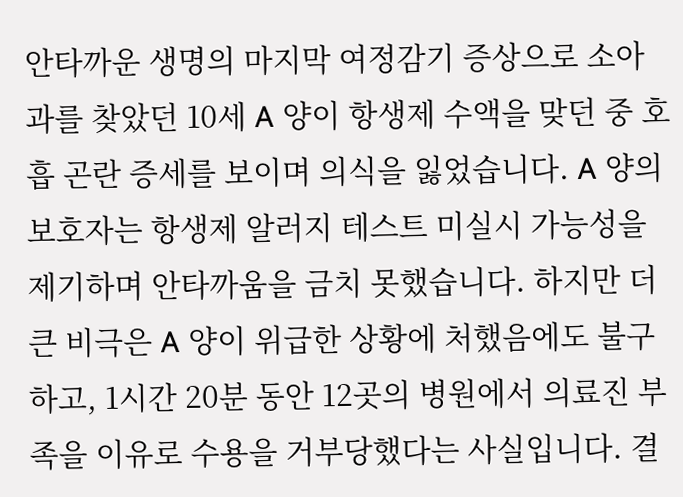안타까운 생명의 마지막 여정감기 증상으로 소아과를 찾았던 10세 A 양이 항생제 수액을 맞던 중 호흡 곤란 증세를 보이며 의식을 잃었습니다. A 양의 보호자는 항생제 알러지 테스트 미실시 가능성을 제기하며 안타까움을 금치 못했습니다. 하지만 더 큰 비극은 A 양이 위급한 상황에 처했음에도 불구하고, 1시간 20분 동안 12곳의 병원에서 의료진 부족을 이유로 수용을 거부당했다는 사실입니다. 결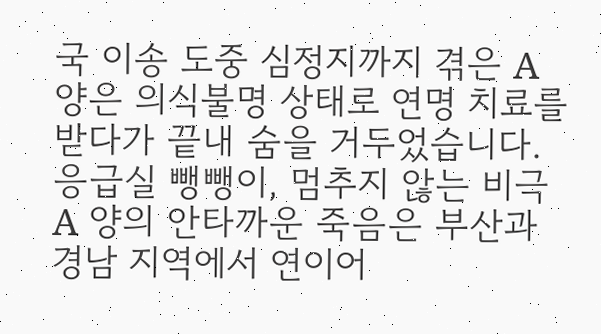국 이송 도중 심정지까지 겪은 A 양은 의식불명 상태로 연명 치료를 받다가 끝내 숨을 거두었습니다. 응급실 뺑뺑이, 멈추지 않는 비극A 양의 안타까운 죽음은 부산과 경남 지역에서 연이어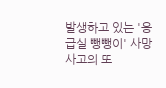발생하고 있는 '응급실 뺑뺑이' 사망 사고의 또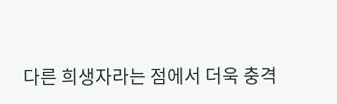다른 희생자라는 점에서 더욱 충격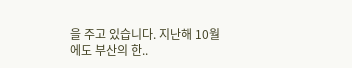을 주고 있습니다. 지난해 10월에도 부산의 한..